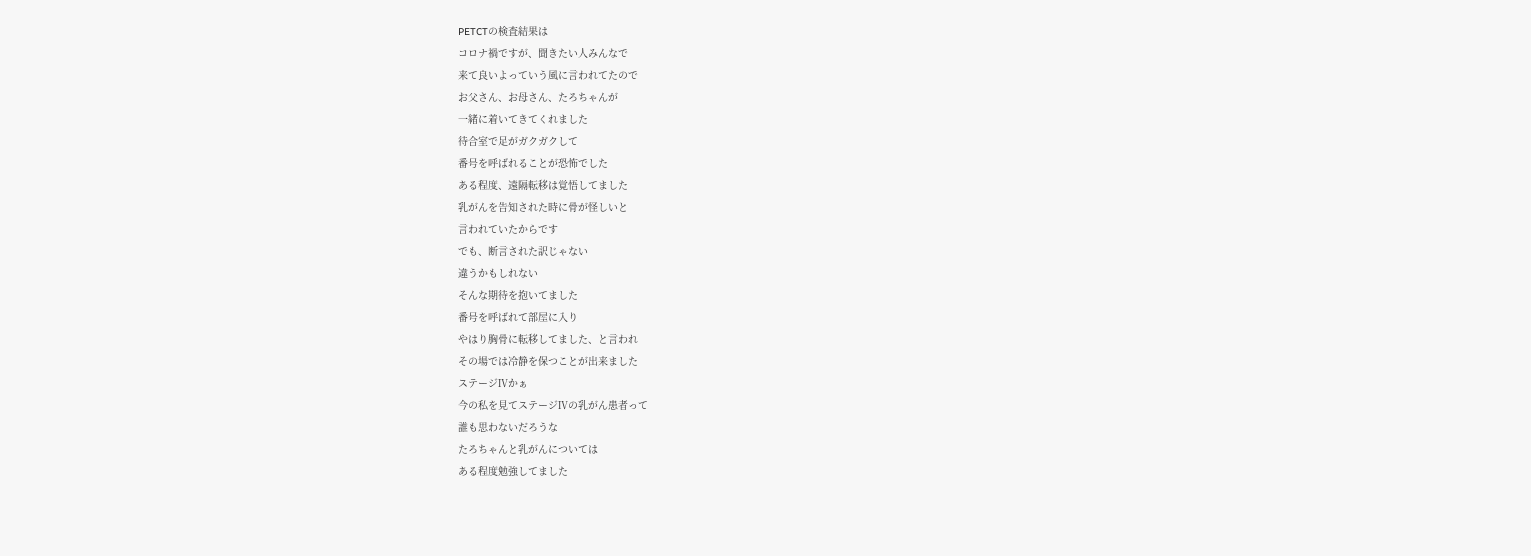PETCTの検査結果は
コロナ禍ですが、聞きたい人みんなで
来て良いよっていう風に言われてたので
お父さん、お母さん、たろちゃんが
一緒に着いてきてくれました
待合室で足がガクガクして
番号を呼ばれることが恐怖でした
ある程度、遠隔転移は覚悟してました
乳がんを告知された時に骨が怪しいと
言われていたからです
でも、断言された訳じゃない
違うかもしれない
そんな期待を抱いてました
番号を呼ばれて部屋に入り
やはり胸骨に転移してました、と言われ
その場では冷静を保つことが出来ました
ステージⅣかぁ
今の私を見てステージⅣの乳がん患者って
誰も思わないだろうな
たろちゃんと乳がんについては
ある程度勉強してました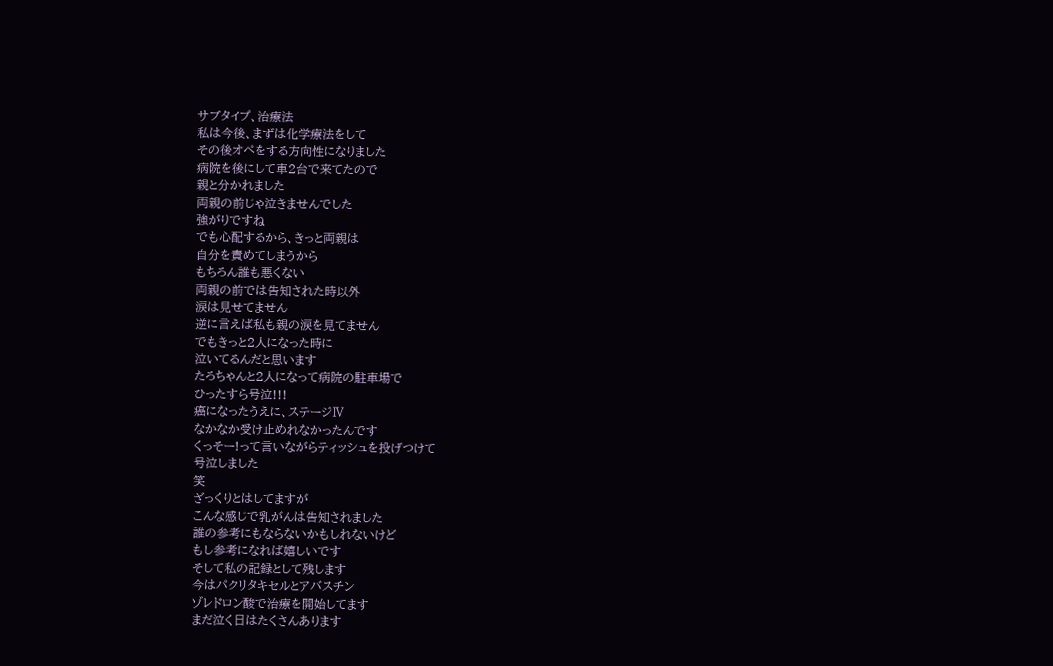サブタイプ、治療法
私は今後、まずは化学療法をして
その後オペをする方向性になりました
病院を後にして車2台で来てたので
親と分かれました
両親の前じゃ泣きませんでした
強がりですね
でも心配するから、きっと両親は
自分を責めてしまうから
もちろん誰も悪くない
両親の前では告知された時以外
涙は見せてません
逆に言えば私も親の涙を見てません
でもきっと2人になった時に
泣いてるんだと思います
たろちゃんと2人になって病院の駐車場で
ひったすら号泣!!!
癌になったうえに、ステージⅣ
なかなか受け止めれなかったんです
くっそー!って言いながらティッシュを投げつけて
号泣しました
笑
ざっくりとはしてますが
こんな感じで乳がんは告知されました
誰の参考にもならないかもしれないけど
もし参考になれば嬉しいです
そして私の記録として残します
今はパクリタキセルとアバスチン
ゾレドロン酸で治療を開始してます
まだ泣く日はたくさんあります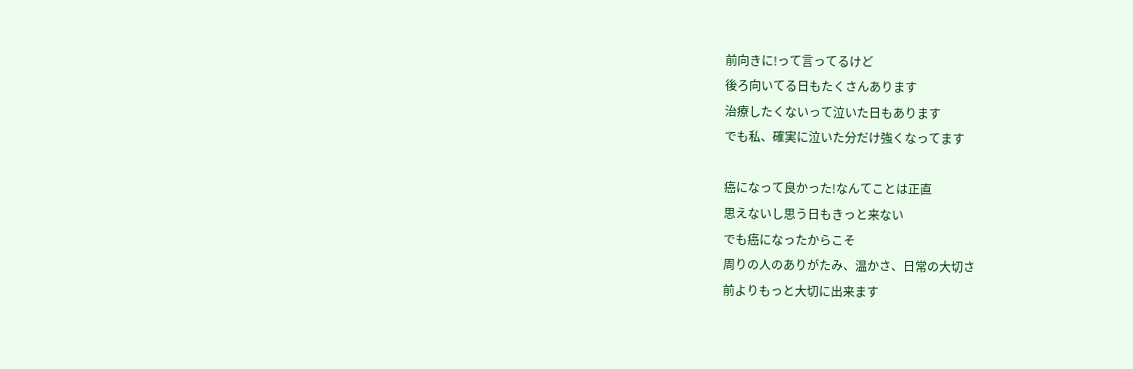前向きに!って言ってるけど
後ろ向いてる日もたくさんあります
治療したくないって泣いた日もあります
でも私、確実に泣いた分だけ強くなってます

癌になって良かった!なんてことは正直
思えないし思う日もきっと来ない
でも癌になったからこそ
周りの人のありがたみ、温かさ、日常の大切さ
前よりもっと大切に出来ます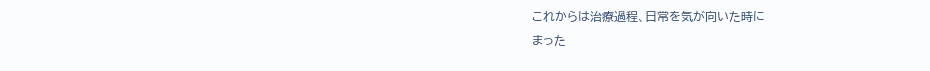これからは治療過程、日常を気が向いた時に
まった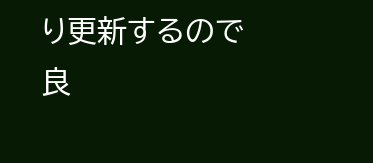り更新するので良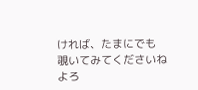ければ、たまにでも
覗いてみてくださいね
よろ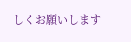しくお願いします